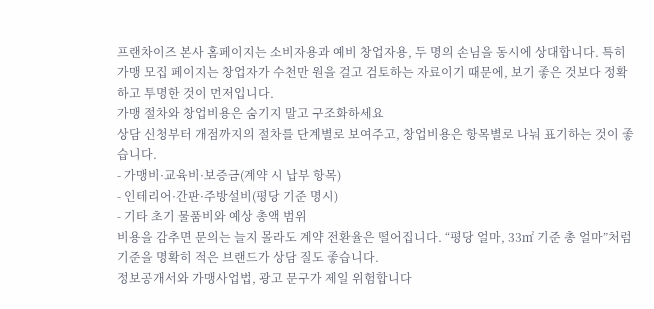프랜차이즈 본사 홈페이지는 소비자용과 예비 창업자용, 두 명의 손님을 동시에 상대합니다. 특히 가맹 모집 페이지는 창업자가 수천만 원을 걸고 검토하는 자료이기 때문에, 보기 좋은 것보다 정확하고 투명한 것이 먼저입니다.
가맹 절차와 창업비용은 숨기지 말고 구조화하세요
상담 신청부터 개점까지의 절차를 단계별로 보여주고, 창업비용은 항목별로 나눠 표기하는 것이 좋습니다.
- 가맹비·교육비·보증금(계약 시 납부 항목)
- 인테리어·간판·주방설비(평당 기준 명시)
- 기타 초기 물품비와 예상 총액 범위
비용을 감추면 문의는 늘지 몰라도 계약 전환율은 떨어집니다. “평당 얼마, 33㎡ 기준 총 얼마”처럼 기준을 명확히 적은 브랜드가 상담 질도 좋습니다.
정보공개서와 가맹사업법, 광고 문구가 제일 위험합니다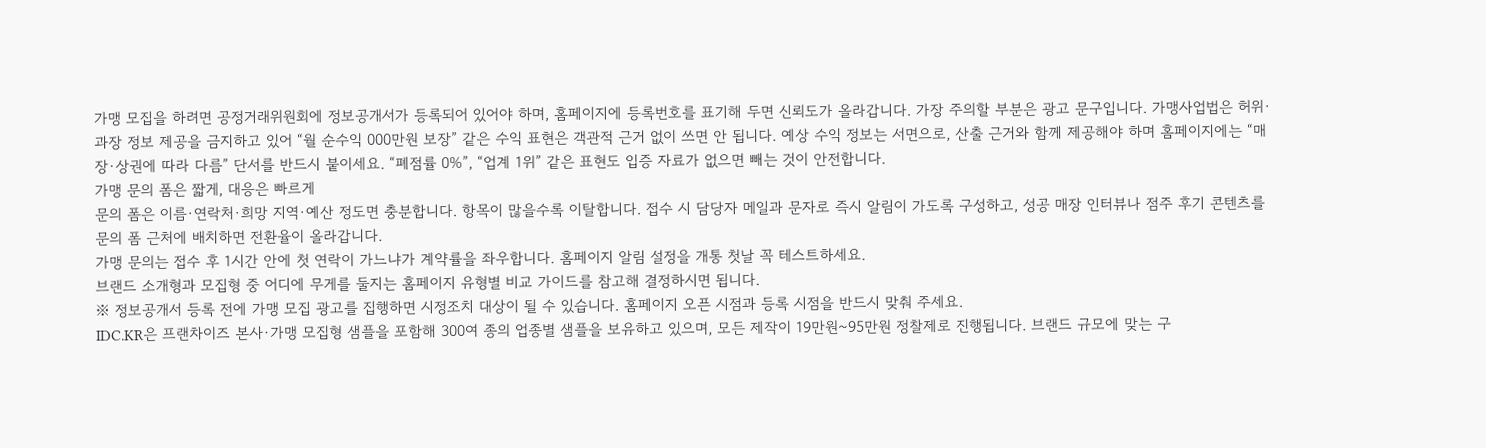가맹 모집을 하려면 공정거래위원회에 정보공개서가 등록되어 있어야 하며, 홈페이지에 등록번호를 표기해 두면 신뢰도가 올라갑니다. 가장 주의할 부분은 광고 문구입니다. 가맹사업법은 허위·과장 정보 제공을 금지하고 있어 “월 순수익 000만원 보장” 같은 수익 표현은 객관적 근거 없이 쓰면 안 됩니다. 예상 수익 정보는 서면으로, 산출 근거와 함께 제공해야 하며 홈페이지에는 “매장·상권에 따라 다름” 단서를 반드시 붙이세요. “폐점률 0%”, “업계 1위” 같은 표현도 입증 자료가 없으면 빼는 것이 안전합니다.
가맹 문의 폼은 짧게, 대응은 빠르게
문의 폼은 이름·연락처·희망 지역·예산 정도면 충분합니다. 항목이 많을수록 이탈합니다. 접수 시 담당자 메일과 문자로 즉시 알림이 가도록 구성하고, 성공 매장 인터뷰나 점주 후기 콘텐츠를 문의 폼 근처에 배치하면 전환율이 올라갑니다.
가맹 문의는 접수 후 1시간 안에 첫 연락이 가느냐가 계약률을 좌우합니다. 홈페이지 알림 설정을 개통 첫날 꼭 테스트하세요.
브랜드 소개형과 모집형 중 어디에 무게를 둘지는 홈페이지 유형별 비교 가이드를 참고해 결정하시면 됩니다.
※ 정보공개서 등록 전에 가맹 모집 광고를 집행하면 시정조치 대상이 될 수 있습니다. 홈페이지 오픈 시점과 등록 시점을 반드시 맞춰 주세요.
IDC.KR은 프랜차이즈 본사·가맹 모집형 샘플을 포함해 300여 종의 업종별 샘플을 보유하고 있으며, 모든 제작이 19만원~95만원 정찰제로 진행됩니다. 브랜드 규모에 맞는 구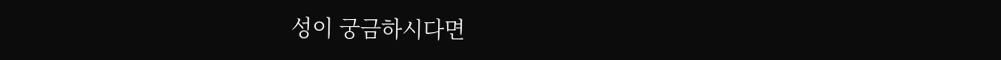성이 궁금하시다면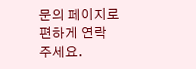문의 페이지로 편하게 연락 주세요.